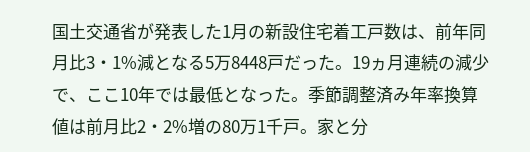国土交通省が発表した1月の新設住宅着工戸数は、前年同月比3・1%減となる5万8448戸だった。19ヵ月連続の減少で、ここ10年では最低となった。季節調整済み年率換算値は前月比2・2%増の80万1千戸。家と分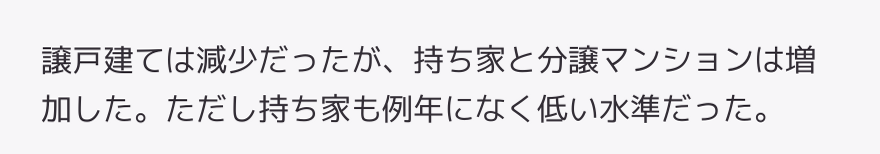譲戸建ては減少だったが、持ち家と分譲マンションは増加した。ただし持ち家も例年になく低い水準だった。